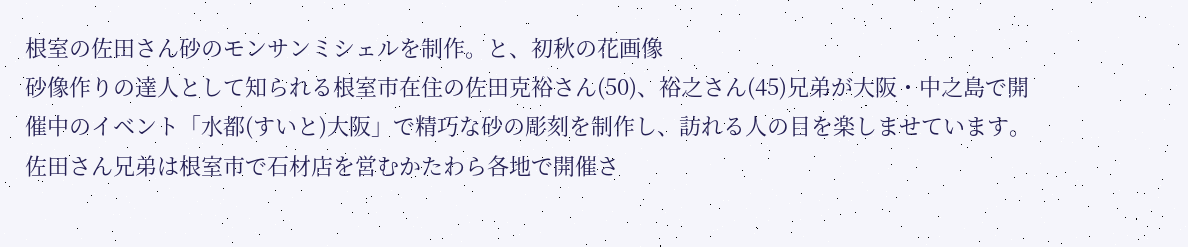根室の佐田さん砂のモンサンミシェルを制作。と、初秋の花画像
砂像作りの達人として知られる根室市在住の佐田克裕さん(50)、裕之さん(45)兄弟が大阪・中之島で開催中のイベント「水都(すいと)大阪」で精巧な砂の彫刻を制作し、訪れる人の目を楽しませています。
佐田さん兄弟は根室市で石材店を営むかたわら各地で開催さ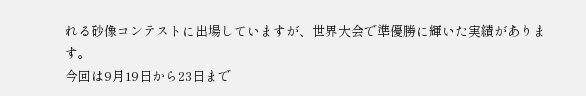れる砂像コンテストに出場していますが、世界大会で準優勝に輝いた実績があります。
今回は9月19日から23日まで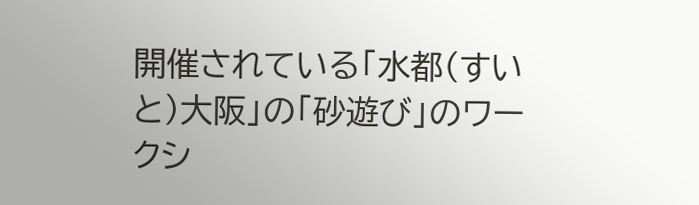開催されている「水都(すいと)大阪」の「砂遊び」のワークシ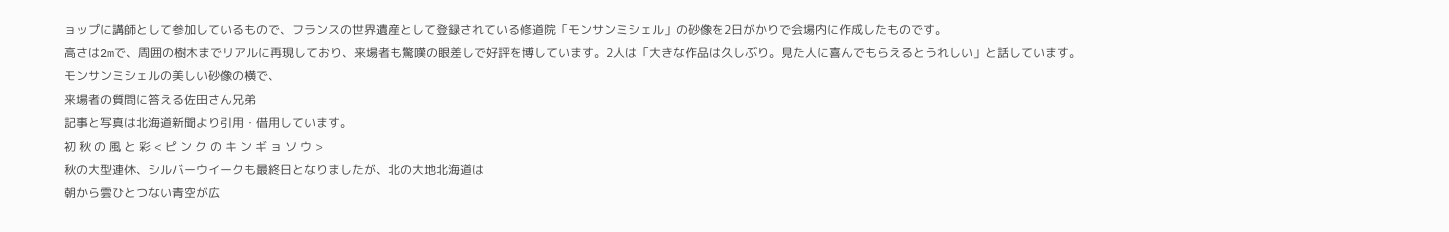ョップに講師として参加しているもので、フランスの世界遺産として登録されている修道院「モンサンミシェル」の砂像を2日がかりで会場内に作成したものです。
高さは2mで、周囲の樹木までリアルに再現しており、来場者も驚嘆の眼差しで好評を博しています。2人は「大きな作品は久しぶり。見た人に喜んでもらえるとうれしい」と話しています。
モンサンミシェルの美しい砂像の横で、
来場者の質問に答える佐田さん兄弟
記事と写真は北海道新聞より引用・借用しています。
初 秋 の 風 と 彩 < ピ ン ク の キ ン ギ ョ ソ ウ >
秋の大型連休、シルバーウイークも最終日となりましたが、北の大地北海道は
朝から雲ひとつない青空が広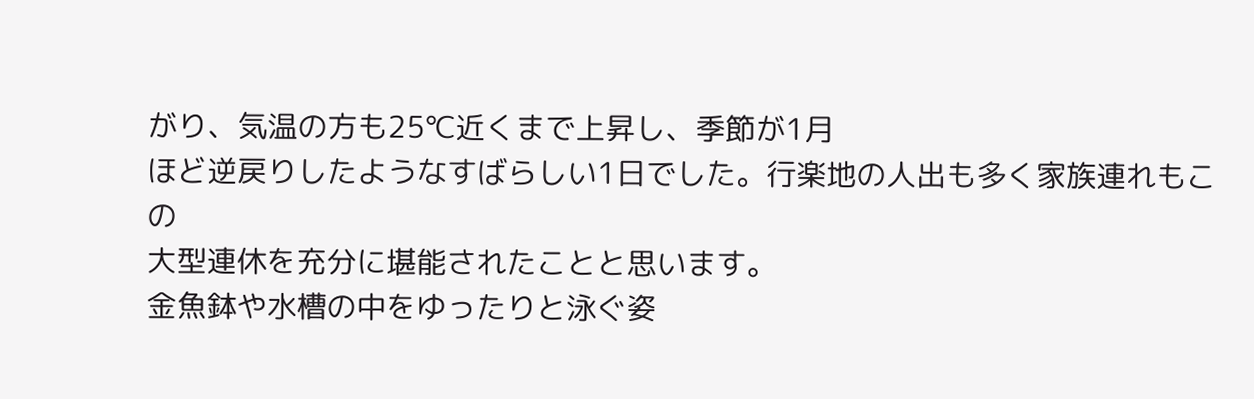がり、気温の方も25℃近くまで上昇し、季節が1月
ほど逆戻りしたようなすばらしい1日でした。行楽地の人出も多く家族連れもこの
大型連休を充分に堪能されたことと思います。
金魚鉢や水槽の中をゆったりと泳ぐ姿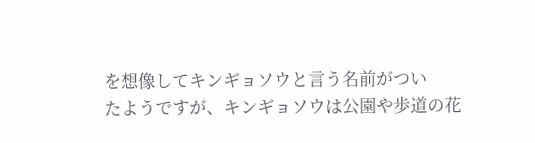を想像してキンギョソウと言う名前がつい
たようですが、キンギョソウは公園や歩道の花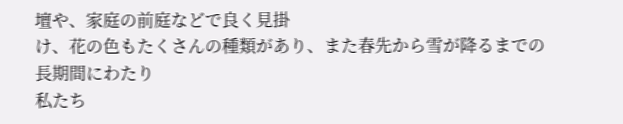壇や、家庭の前庭などで良く見掛
け、花の色もたくさんの種類があり、また春先から雪が降るまでの長期間にわたり
私たち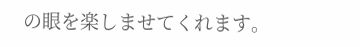の眼を楽しませてくれます。